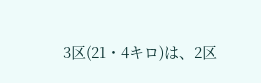3区(21・4キロ)は、2区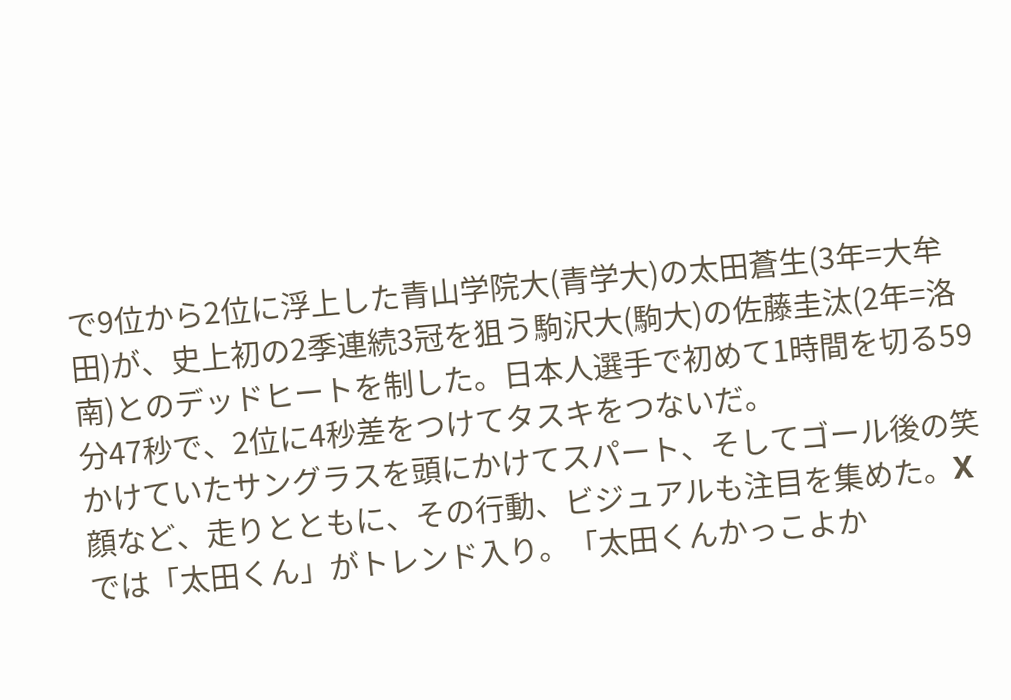で9位から2位に浮上した青山学院大(青学大)の太田蒼生(3年=大牟田)が、史上初の2季連続3冠を狙う駒沢大(駒大)の佐藤圭汰(2年=洛南)とのデッドヒートを制した。日本人選手で初めて1時間を切る59分47秒で、2位に4秒差をつけてタスキをつないだ。
かけていたサングラスを頭にかけてスパート、そしてゴール後の笑顔など、走りとともに、その行動、ビジュアルも注目を集めた。Xでは「太田くん」がトレンド入り。「太田くんかっこよか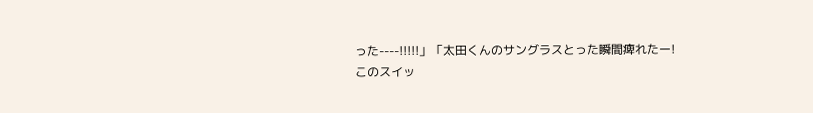った----!!!!!」「太田くんのサングラスとった瞬間痺れたー!
このスイッ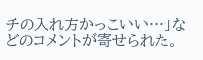チの入れ方かっこいい…」などのコメントが寄せられた。